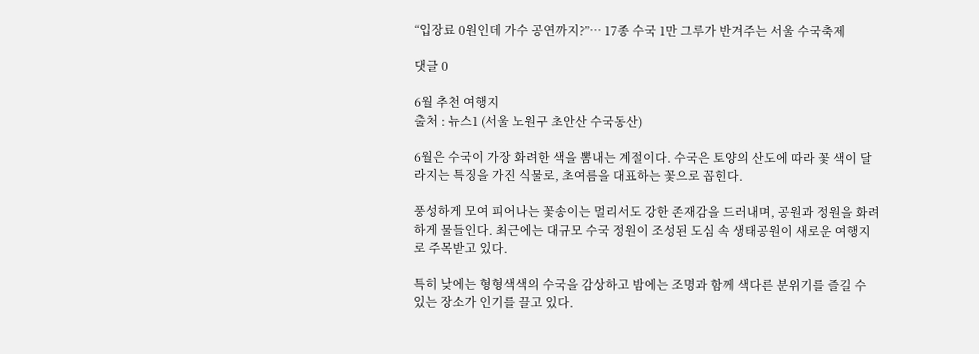“입장료 0원인데 가수 공연까지?”… 17종 수국 1만 그루가 반겨주는 서울 수국축제

댓글 0

6월 추천 여행지
출처 : 뉴스1 (서울 노원구 초안산 수국동산)

6월은 수국이 가장 화려한 색을 뽐내는 계절이다. 수국은 토양의 산도에 따라 꽃 색이 달라지는 특징을 가진 식물로, 초여름을 대표하는 꽃으로 꼽힌다.

풍성하게 모여 피어나는 꽃송이는 멀리서도 강한 존재감을 드러내며, 공원과 정원을 화려하게 물들인다. 최근에는 대규모 수국 정원이 조성된 도심 속 생태공원이 새로운 여행지로 주목받고 있다.

특히 낮에는 형형색색의 수국을 감상하고 밤에는 조명과 함께 색다른 분위기를 즐길 수 있는 장소가 인기를 끌고 있다.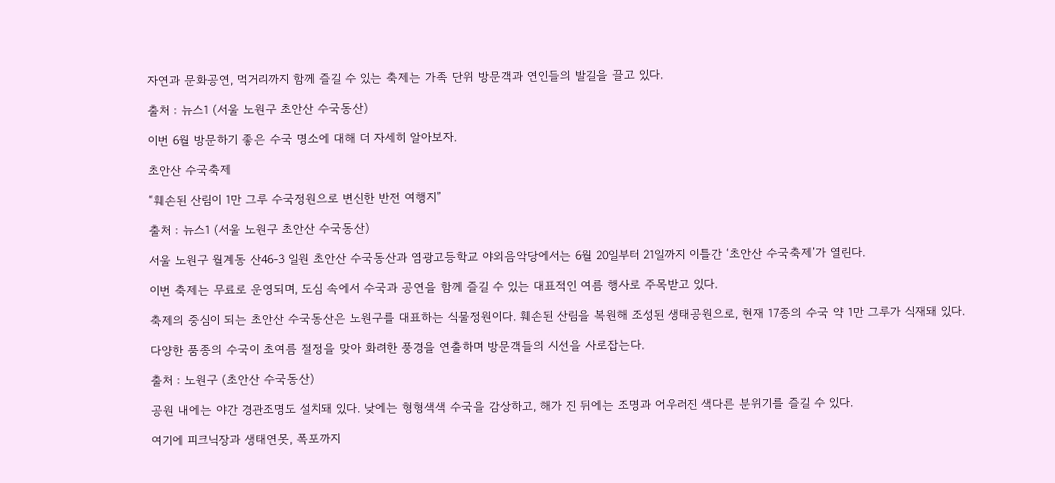자연과 문화공연, 먹거리까지 함께 즐길 수 있는 축제는 가족 단위 방문객과 연인들의 발길을 끌고 있다.

출처 : 뉴스1 (서울 노원구 초안산 수국동산)

이번 6월 방문하기 좋은 수국 명소에 대해 더 자세히 알아보자.

초안산 수국축제

“훼손된 산림이 1만 그루 수국정원으로 변신한 반전 여행지”

출처 : 뉴스1 (서울 노원구 초안산 수국동산)

서울 노원구 월계동 산46-3 일원 초안산 수국동산과 염광고등학교 야외음악당에서는 6월 20일부터 21일까지 이틀간 ‘초안산 수국축제’가 열린다.

이번 축제는 무료로 운영되며, 도심 속에서 수국과 공연을 함께 즐길 수 있는 대표적인 여름 행사로 주목받고 있다.

축제의 중심이 되는 초안산 수국동산은 노원구를 대표하는 식물정원이다. 훼손된 산림을 복원해 조성된 생태공원으로, 현재 17종의 수국 약 1만 그루가 식재돼 있다.

다양한 품종의 수국이 초여름 절정을 맞아 화려한 풍경을 연출하며 방문객들의 시선을 사로잡는다.

출처 : 노원구 (초안산 수국동산)

공원 내에는 야간 경관조명도 설치돼 있다. 낮에는 형형색색 수국을 감상하고, 해가 진 뒤에는 조명과 어우러진 색다른 분위기를 즐길 수 있다.

여기에 피크닉장과 생태연못, 폭포까지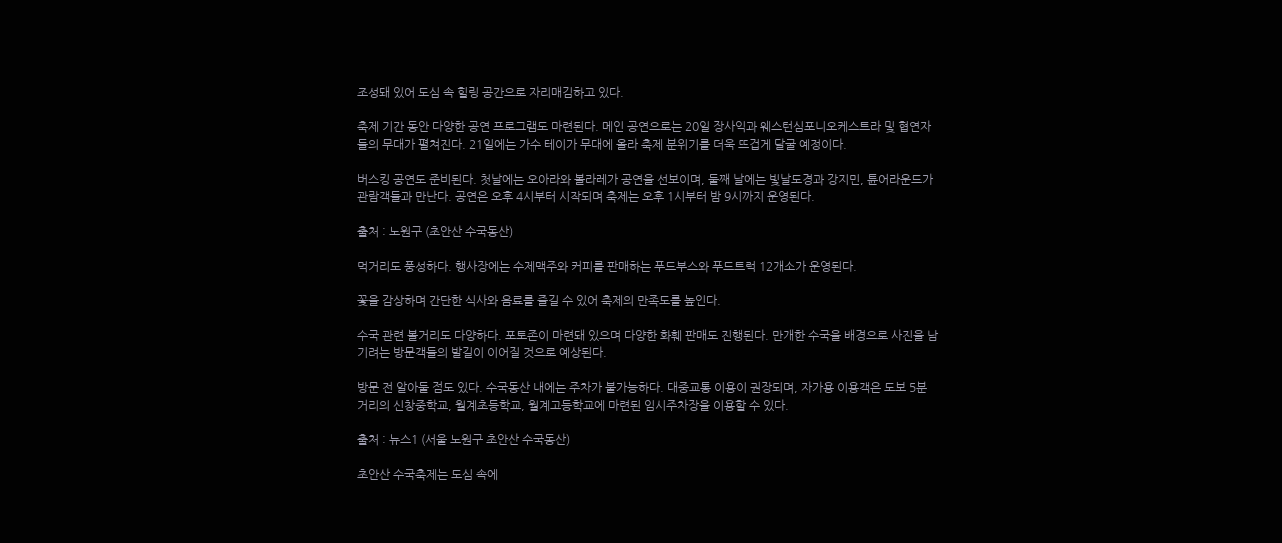조성돼 있어 도심 속 힐링 공간으로 자리매김하고 있다.

축제 기간 동안 다양한 공연 프로그램도 마련된다. 메인 공연으로는 20일 장사익과 웨스턴심포니오케스트라 및 협연자들의 무대가 펼쳐진다. 21일에는 가수 테이가 무대에 올라 축제 분위기를 더욱 뜨겁게 달굴 예정이다.

버스킹 공연도 준비된다. 첫날에는 오아라와 볼라레가 공연을 선보이며, 둘째 날에는 빛날도경과 강지민, 튠어라운드가 관람객들과 만난다. 공연은 오후 4시부터 시작되며 축제는 오후 1시부터 밤 9시까지 운영된다.

출처 : 노원구 (초안산 수국동산)

먹거리도 풍성하다. 행사장에는 수제맥주와 커피를 판매하는 푸드부스와 푸드트럭 12개소가 운영된다.

꽃을 감상하며 간단한 식사와 음료를 즐길 수 있어 축제의 만족도를 높인다.

수국 관련 볼거리도 다양하다. 포토존이 마련돼 있으며 다양한 화훼 판매도 진행된다. 만개한 수국을 배경으로 사진을 남기려는 방문객들의 발길이 이어질 것으로 예상된다.

방문 전 알아둘 점도 있다. 수국동산 내에는 주차가 불가능하다. 대중교통 이용이 권장되며, 자가용 이용객은 도보 5분 거리의 신창중학교, 월계초등학교, 월계고등학교에 마련된 임시주차장을 이용할 수 있다.

출처 : 뉴스1 (서울 노원구 초안산 수국동산)

초안산 수국축제는 도심 속에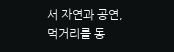서 자연과 공연, 먹거리를 동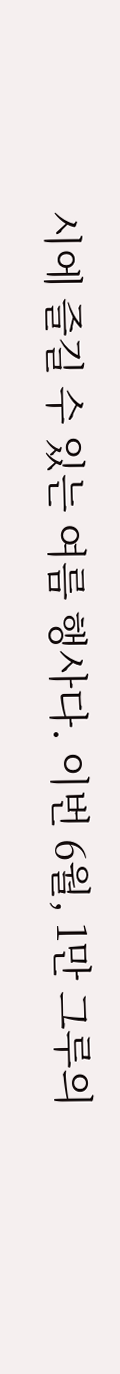시에 즐길 수 있는 여름 행사다. 이번 6월, 1만 그루의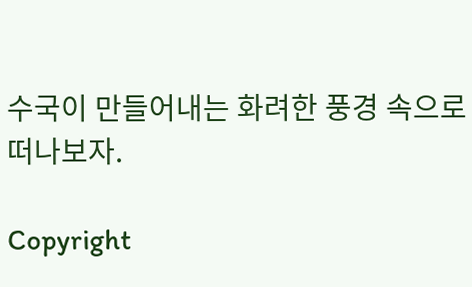수국이 만들어내는 화려한 풍경 속으로 떠나보자.

Copyright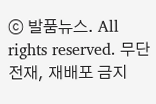ⓒ 발품뉴스. All rights reserved. 무단 전재, 재배포 금지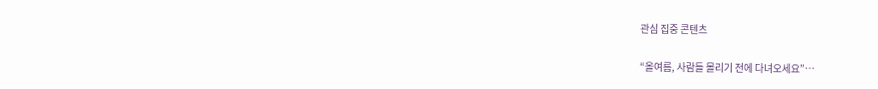관심 집중 콘텐츠

“올여름, 사람들 몰리기 전에 다녀오세요”…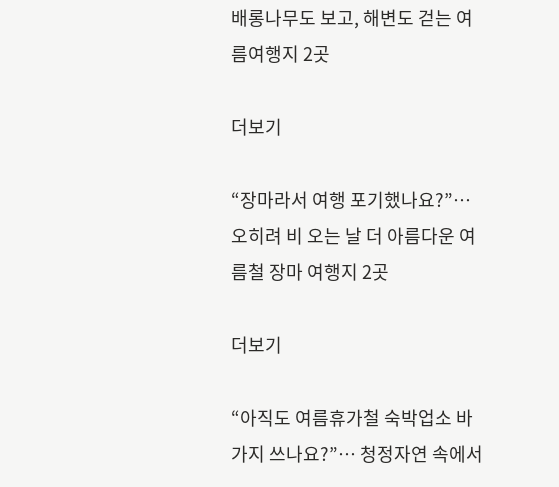배롱나무도 보고, 해변도 걷는 여름여행지 2곳

더보기

“장마라서 여행 포기했나요?”… 오히려 비 오는 날 더 아름다운 여름철 장마 여행지 2곳

더보기

“아직도 여름휴가철 숙박업소 바가지 쓰나요?”… 청정자연 속에서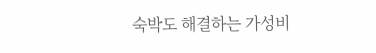숙박도 해결하는 가성비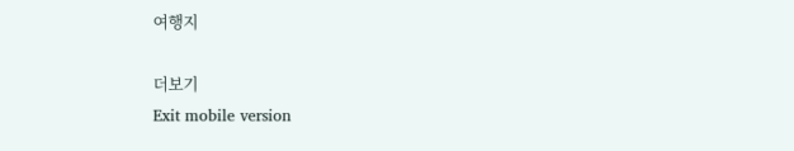여행지

더보기
Exit mobile version